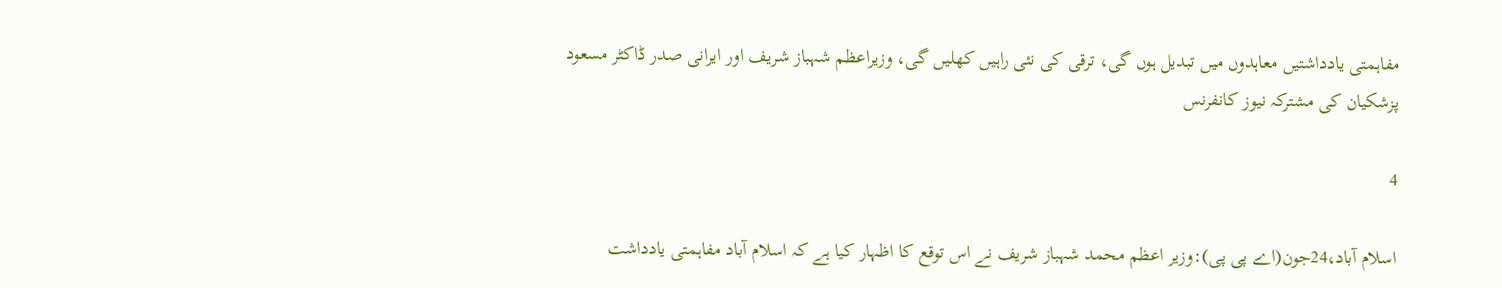مفاہمتی یادداشتیں معاہدوں میں تبدیل ہوں گی، ترقی کی نئی راہیں کھلیں گی، وزیراعظم شہباز شریف اور ایرانی صدر ڈاکٹر مسعود پزشکیان کی مشترکہ نیوز کانفرنس

4

اسلام آباد،24جون(اے پی پی):وزیر اعظم محمد شہباز شریف نے اس توقع کا اظہار کیا ہے کہ اسلام آباد مفاہمتی یادداشت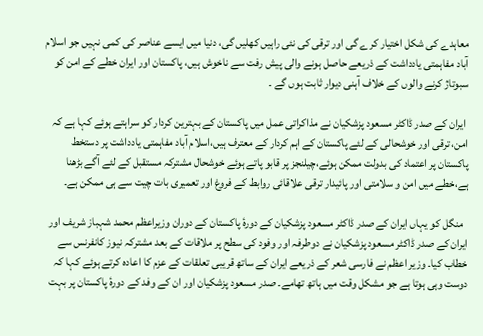معاہدے کی شکل اختیار کرے گی اور ترقی کی نئی راہیں کھلیں گی، دنیا میں ایسے عناصر کی کمی نہیں جو اسلام آباد مفاہمتی یادداشت کے ذریعے حاصل ہونے والی پیش رفت سے ناخوش ہیں، پاکستان اور ایران خطے کے امن کو سبوتاژ کرنے والوں کے خلاف آہنی دیوار ثابت ہوں گے ۔

 ایران کے صدر ڈاکٹر مسعود پزشکیان نے مذاکراتی عمل میں پاکستان کے بہترین کردار کو سراہتے ہوئے کہا ہے کہ امن، ترقی اور خوشحالی کے لئے پاکستان کے اہم کردار کے معترف ہیں،اسلام آباد مفاہمتی یادداشت پر دستخط پاکستان پر اعتماد کی بدولت ممکن ہوئے،چیلنجز پر قابو پاتے ہوئے خوشحال مشترکہ مستقبل کے لئے آگے بڑھنا ہے،خطے میں امن و سلامتی اور پائیدار ترقی علاقائی روابط کے فروغ اور تعمیری بات چیت سے ہی ممکن ہے۔

  منگل کو یہاں ایران کے صدر ڈاکٹر مسعود پزشکیان کے دورۂ پاکستان کے دوران وزیراعظم محمد شہباز شریف اور ایران کے صدر ڈاکٹر مسعود پزشکیان نے دوطرفہ اور وفود کی سطح پر ملاقات کے بعد مشترکہ نیوز کانفرنس سے خطاب کیا۔ وزیر اعظم نے فارسی شعر کے ذریعے ایران کے ساتھ قریبی تعلقات کے عزم کا اعادہ کرتے ہوئے کہا کہ دوست وہی ہوتا ہے جو مشکل وقت میں ہاتھ تھامے۔ صدر مسعود پزشکیان اور ان کے وفد کے دورۂ پاکستان پر بہت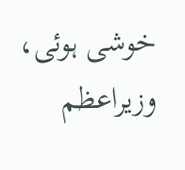خوشی ہوئی، وزیراعظم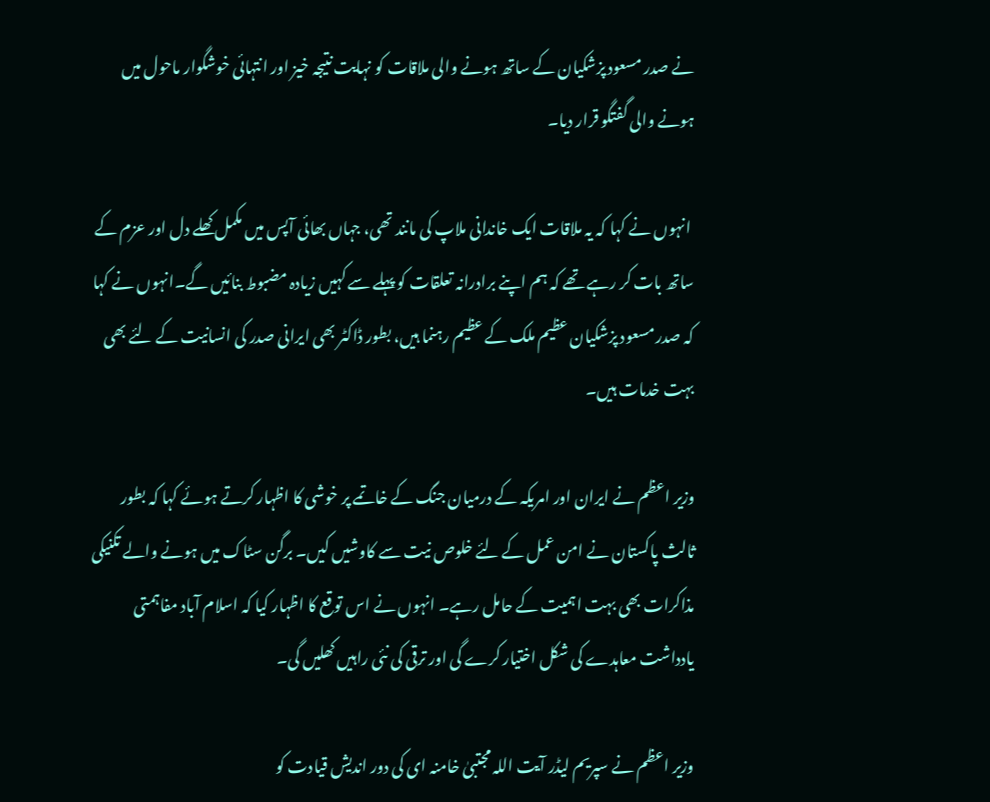نے صدر مسعود پزشکیان کے ساتھ ہونے والی ملاقات کو نہایت نتیجہ خیز اور انتہائی خوشگوار ماحول میں ہونے والی گفتگو قرار دیا۔

 انہوں نے کہا کہ یہ ملاقات ایک خاندانی ملاپ کی مانند تھی، جہاں بھائی آپس میں مکمل کھلے دل اور عزم کے ساتھ بات کر رہے تھے کہ ہم اپنے برادرانہ تعلقات کو پہلے سے کہیں زیادہ مضبوط بنائیں گے۔انہوں نے کہا کہ صدر مسعود پزشکیان عظیم ملک کے عظیم رہنما ہیں، بطور ڈاکٹر بھی ایرانی صدر کی انسانیت کے لئے بھی بہت خدمات ہیں۔

وزیر اعظم نے ایران اور امریکہ کے درمیان جنگ کے خاتمے پر خوشی کا اظہار کرتے ہوئے کہا کہ بطور ثالث پاکستان نے امن عمل کے لئے خلوص نیت سے کاوشیں کیں۔ برگن سٹاک میں ہونے والے تکنیکی مذاکرات بھی بہت اہمیت کے حامل رہے۔ انہوں نے اس توقع کا اظہار کیا کہ اسلام آباد مفاہمتی یادداشت معاہدے کی شکل اختیار کرے گی اور ترقی کی نئی راہیں کھلیں گی۔

وزیر اعظم نے سپریم لیڈر آیت اللہ مجتبیٰ خامنہ ای کی دور اندیش قیادت کو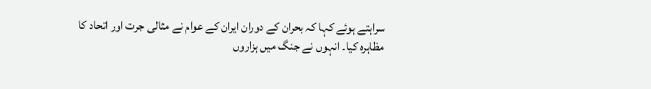سراہتے ہوئے کہا کہ بحران کے دوران ایران کے عوام نے مثالی جرت اور اتحاد کا مظاہرہ کیا۔ انہوں نے جنگ میں ہزاروں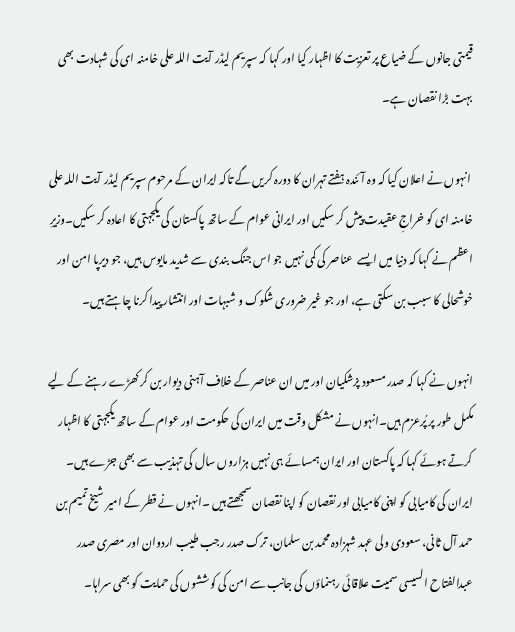قیمتی جانوں کے ضیاع پر تعزیت کا اظہار کیا اور کہا کہ سپریم لیڈر آیت اللہ علی خامنہ ای کی شہادت بھی بہت بڑا نقصان ہے۔

 انہوں نے اعلان کیا کہ وہ آئندہ ہفتے تہران کا دورہ کریں گے تاکہ ایران کے مرحوم سپریم لیڈر آیت اللہ علی خامنہ ای کو خراجِ عقیدت پیش کر سکیں اور ایرانی عوام کے ساتھ پاکستان کی یکجہتی کا اعادہ کر سکیں۔وزیرِ اعظم نے کہا کہ دنیا میں ایسے  عناصر کی کمی نہیں جو اس جنگ بندی سے شدید مایوس ہیں، جو دیرپا امن اور خوشحالی کا سبب بن سکتی ہے، اور جو غیر ضروری شکوک و شبہات اور انتشار پیدا کرنا چاہتے ہیں۔

انہوں نے کہا کہ صدر مسعود پزشکیان اور میں ان عناصر کے خلاف آہنی دیوار بن کر کھڑے رہنے کے لیے مکمل طور پر پُرعزم ہیں۔انہوں نے مشکل وقت میں ایران کی حکومت اور عوام کے ساتھ یکجہتی کا اظہار کرتے ہوئے کہا کہ پاکستان اور ایران ہمسائے ہی نہیں ہزاروں سال کی تہذیب سے بھی جڑے ہیں۔ ایران کی کامیابی کو اپنی کامیابی اور نقصان کو اپنا نقصان سمجھتے ہیں ۔انہوں نے قطر کے امیر شیخ تمیم بن حمد آل ثانی، سعودی ولی عہد شہزادہ محمد بن سلمان، ترک صدر رجب طیب اردوان اور مصری صدر عبدالفتاح السیسی سمیت علاقائی رہنماؤں کی جانب سے امن کی کوششوں کی حمایت کو بھی سراہا۔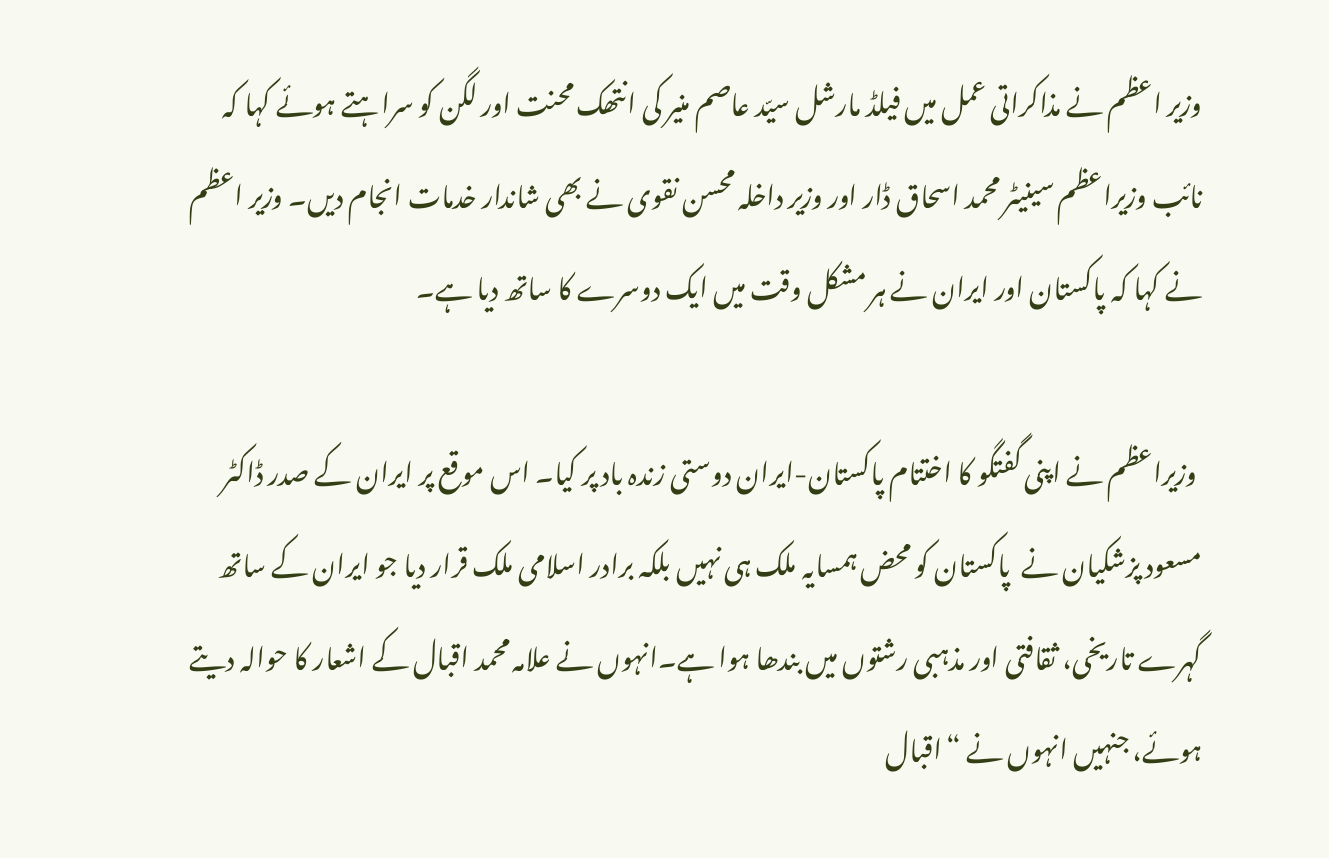وزیر اعظم نے مذاکراتی عمل میں فیلڈ مارشل سیّد عاصم منیر کی انتھک محنت اور لگن کو سراہتے ہوئے کہا کہ نائب وزیراعظم سینیٹر محمد اسحاق ڈار اور وزیر داخلہ محسن نقوی نے بھی شاندار خدمات انجام دیں۔ وزیر اعظم نے کہا کہ پاکستان اور ایران نے ہر مشکل وقت میں ایک دوسرے کا ساتھ دیا ہے۔

 وزیراعظم نے اپنی گفتگو کا اختتام پاکستان-ایران دوستی زندہ باد پر کیا۔ اس موقع پر ایران کے صدر ڈاکٹر مسعود پزشکیان نے  پاکستان کو محض ہمسایہ ملک ہی نہیں بلکہ برادر اسلامی ملک قرار دیا جو ایران کے ساتھ گہرے تاریخی، ثقافتی اور مذہبی رشتوں میں بندھا ہوا ہے۔انہوں نے علامہ محمد اقبال کے اشعار کا حوالہ دیتے ہوئے، جنہیں انہوں نے “اقبال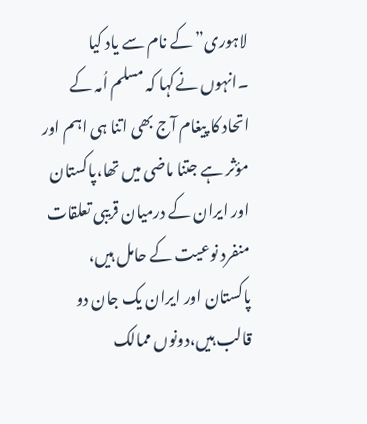لاہوری” کے نام سے یاد کیا ۔انہوں نےکہا کہ مسلم اُمہ کے اتحاد کا پیغام آج بھی اتنا ہی اہم اور مؤثر ہے جتنا ماضی میں تھا،پاکستان اور ایران کے درمیان قریبی تعلقات منفرد نوعیت کے حامل ہیں، پاکستان اور ایران یک جان دو قالب ہیں،دونوں ممالک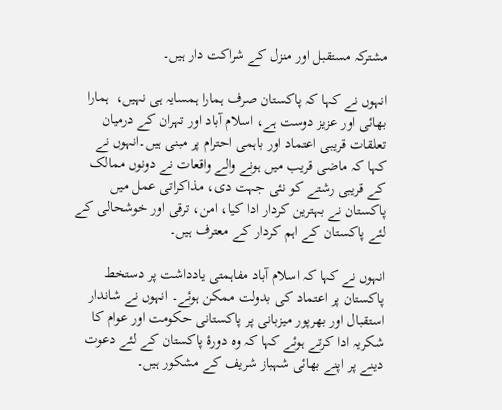مشترکہ مستقبل اور منزل کے شراکت دار ہیں۔

انہوں نے کہا کہ پاکستان صرف ہمارا ہمسایہ ہی نہیں،  ہمارا بھائی اور عزیز دوست ہے، اسلام آباد اور تہران کے درمیان تعلقات قریبی اعتماد اور باہمی احترام پر مبنی ہیں۔انہوں نے کہا کہ ماضی قریب میں ہونے والے واقعات نے دونوں ممالک کے قریبی رشتے کو نئی جہت دی، مذاکراتی عمل میں پاکستان نے بہترین کردار ادا کیا، امن، ترقی اور خوشحالی کے لئے پاکستان کے اہم کردار کے معترف ہیں۔

انہوں نے کہا کہ اسلام آباد مفاہمتی یادداشت پر دستخط پاکستان پر اعتماد کی بدولت ممکن ہوئے۔ انہوں نے شاندار استقبال اور بھرپور میزبانی پر پاکستانی حکومت اور عوام کا شکریہ ادا کرتے ہوئے کہا کہ وہ دورۂ پاکستان کے لئے دعوت دینے پر اپنے بھائی شہباز شریف کے مشکور ہیں۔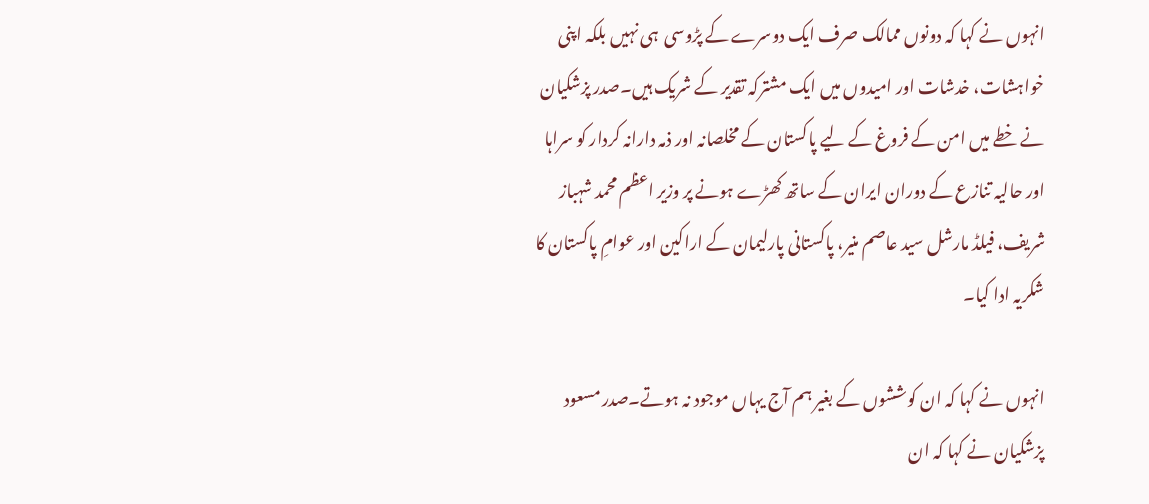انہوں نے کہا کہ دونوں ممالک صرف ایک دوسرے کے پڑوسی  ہی نہیں بلکہ اپنی خواہشات، خدشات اور امیدوں میں ایک مشترکہ تقدیر کے شریک ہیں۔صدر پزشکیان نے خطے میں امن کے فروغ کے لیے پاکستان کے مخلصانہ اور ذمہ دارانہ کردار کو سراہا اور حالیہ تنازع کے دوران ایران کے ساتھ کھڑے ہونے پر وزیر اعظم محمد شہباز شریف، فیلڈ مارشل سید عاصم منیر، پاکستانی پارلیمان کے اراکین اور عوامِ پاکستان کا شکریہ ادا کیا۔

انہوں نے کہا کہ ان کوششوں کے بغیر ہم آج یہاں موجود نہ ہوتے۔صدر مسعود پزشکیان نے کہا کہ ان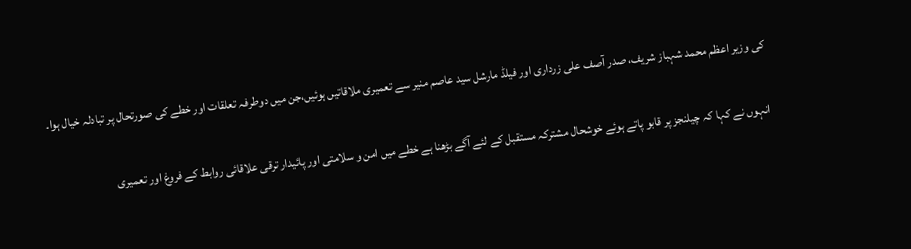کی وزیر اعظم محمد شہباز شریف، صدر آصف علی زرداری اور فیلڈ مارشل سید عاصم منیر سے تعمیری ملاقاتیں ہوئیں،جن میں دوطرفہ تعلقات اور خطے کی صورتحال پر تبادلہ خیال ہوا۔

انہوں نے کہا کہ چیلنجز پر قابو پاتے ہوئے خوشحال مشترکہ مستقبل کے لئے آگے بڑھنا ہے خطے میں امن و سلامتی اور پائیدار ترقی علاقائی روابط کے فروغ اور تعمیری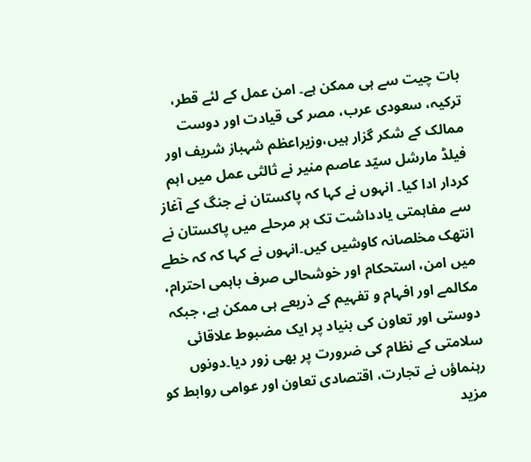بات چیت سے ہی ممکن ہے۔ امن عمل کے لئے قطر، ترکیہ، سعودی عرب، مصر کی قیادت اور دوست ممالک کے شکر گزار ہیں،وزیراعظم شہباز شریف اور فیلڈ مارشل سیّد عاصم منیر نے ثالثی عمل میں اہم کردار ادا کیا۔ انہوں نے کہا کہ پاکستان نے جنگ کے آغاز سے مفاہمتی یادداشت تک ہر مرحلے میں پاکستان نے انتھک مخلصانہ کاوشیں کیں۔انہوں نے کہا کہ کہ خطے میں امن، استحکام اور خوشحالی صرف باہمی احترام، مکالمے اور افہام و تفہیم کے ذریعے ہی ممکن ہے، جبکہ دوستی اور تعاون کی بنیاد پر ایک مضبوط علاقائی سلامتی کے نظام کی ضرورت پر بھی زور دیا۔دونوں رہنماؤں نے تجارت، اقتصادی تعاون اور عوامی روابط کو مزید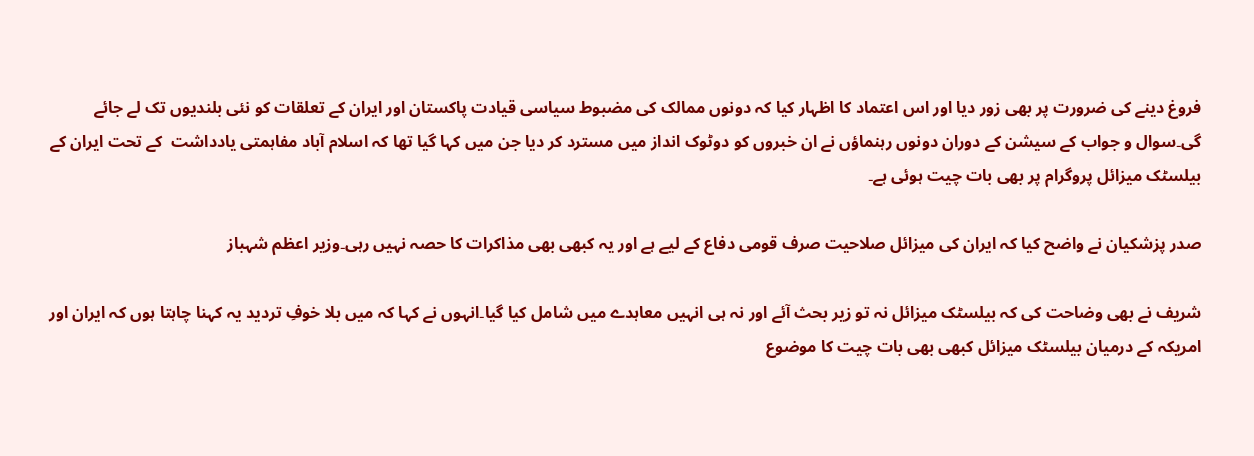فروغ دینے کی ضرورت پر بھی زور دیا اور اس اعتماد کا اظہار کیا کہ دونوں ممالک کی مضبوط سیاسی قیادت پاکستان اور ایران کے تعلقات کو نئی بلندیوں تک لے جائے گی۔سوال و جواب کے سیشن کے دوران دونوں رہنماؤں نے ان خبروں کو دوٹوک انداز میں مسترد کر دیا جن میں کہا گیا تھا کہ اسلام آباد مفاہمتی یادداشت  کے تحت ایران کے بیلسٹک میزائل پروگرام پر بھی بات چیت ہوئی ہے۔

صدر پزشکیان نے واضح کیا کہ ایران کی میزائل صلاحیت صرف قومی دفاع کے لیے ہے اور یہ کبھی بھی مذاکرات کا حصہ نہیں رہی۔وزیر اعظم شہباز

شریف نے بھی وضاحت کی کہ بیلسٹک میزائل نہ تو زیر بحث آئے اور نہ ہی انہیں معاہدے میں شامل کیا گیا۔انہوں نے کہا کہ میں بلا خوفِ تردید یہ کہنا چاہتا ہوں کہ ایران اور امریکہ کے درمیان بیلسٹک میزائل کبھی بھی بات چیت کا موضوع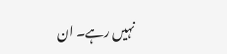نہیں رہے۔ ان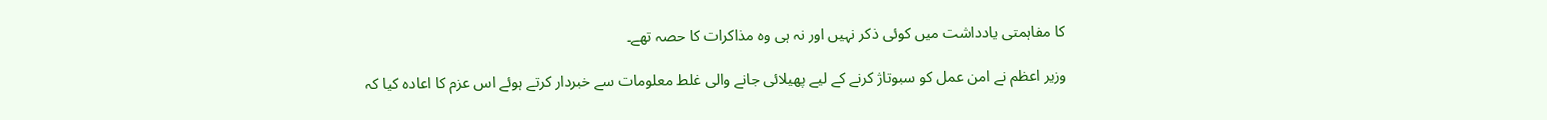کا مفاہمتی یادداشت میں کوئی ذکر نہیں اور نہ ہی وہ مذاکرات کا حصہ تھے۔

وزیر اعظم نے امن عمل کو سبوتاژ کرنے کے لیے پھیلائی جانے والی غلط معلومات سے خبردار کرتے ہوئے اس عزم کا اعادہ کیا کہ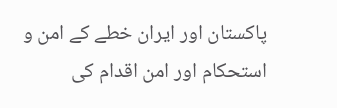پاکستان اور ایران خطے کے امن و استحکام اور امن اقدام کی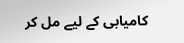کامیابی کے لیے مل کر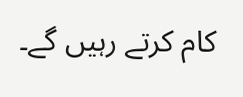کام کرتے رہیں گے۔